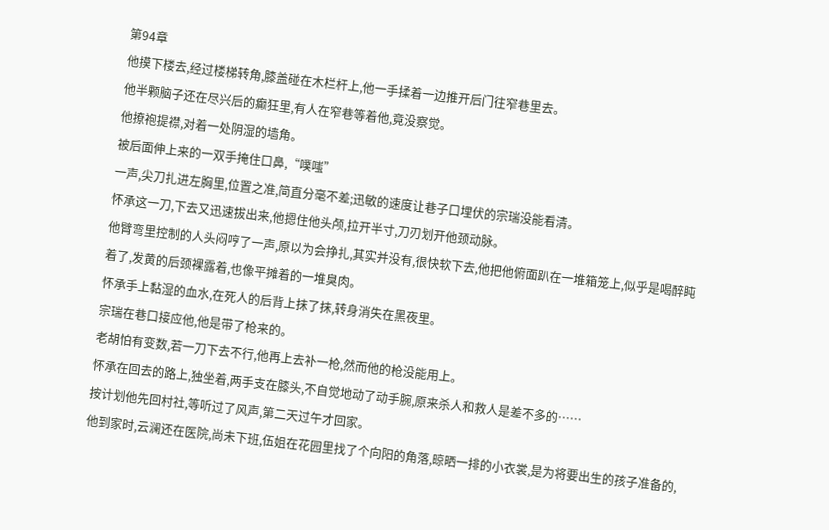第94章
他摸下楼去,经过楼梯转角,膝盖碰在木栏杆上,他一手揉着一边推开后门往窄巷里去。
他半颗脑子还在尽兴后的癫狂里,有人在窄巷等着他,竟没察觉。
他撩袍提襟,对着一处阴湿的墙角。
被后面伸上来的一双手掩住口鼻,“噗嗤”
一声,尖刀扎进左胸里,位置之准,简直分毫不差;迅敏的速度让巷子口埋伏的宗瑞没能看清。
怀承这一刀,下去又迅速拔出来,他摁住他头颅,拉开半寸,刀刃划开他颈动脉。
他臂弯里控制的人头闷哼了一声,原以为会挣扎,其实并没有,很快软下去,他把他俯面趴在一堆箱笼上,似乎是喝醉盹着了,发黄的后颈裸露着,也像平摊着的一堆臭肉。
怀承手上黏湿的血水,在死人的后背上抹了抹,转身消失在黑夜里。
宗瑞在巷口接应他,他是带了枪来的。
老胡怕有变数,若一刀下去不行,他再上去补一枪,然而他的枪没能用上。
怀承在回去的路上,独坐着,两手支在膝头,不自觉地动了动手腕,原来杀人和救人是差不多的……
按计划他先回村社,等听过了风声,第二天过午才回家。
他到家时,云澜还在医院,尚未下班,伍姐在花园里找了个向阳的角落,晾晒一排的小衣裳,是为将要出生的孩子准备的,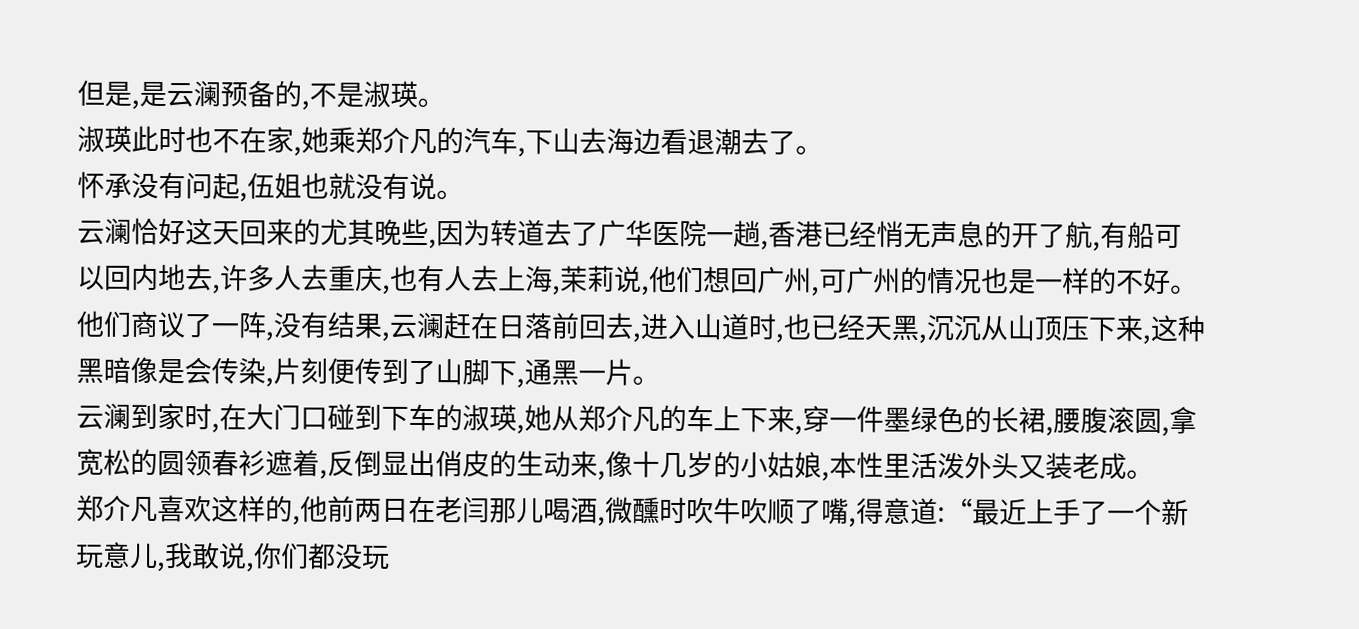但是,是云澜预备的,不是淑瑛。
淑瑛此时也不在家,她乘郑介凡的汽车,下山去海边看退潮去了。
怀承没有问起,伍姐也就没有说。
云澜恰好这天回来的尤其晚些,因为转道去了广华医院一趟,香港已经悄无声息的开了航,有船可以回内地去,许多人去重庆,也有人去上海,茉莉说,他们想回广州,可广州的情况也是一样的不好。
他们商议了一阵,没有结果,云澜赶在日落前回去,进入山道时,也已经天黑,沉沉从山顶压下来,这种黑暗像是会传染,片刻便传到了山脚下,通黑一片。
云澜到家时,在大门口碰到下车的淑瑛,她从郑介凡的车上下来,穿一件墨绿色的长裙,腰腹滚圆,拿宽松的圆领春衫遮着,反倒显出俏皮的生动来,像十几岁的小姑娘,本性里活泼外头又装老成。
郑介凡喜欢这样的,他前两日在老闫那儿喝酒,微醺时吹牛吹顺了嘴,得意道:“最近上手了一个新玩意儿,我敢说,你们都没玩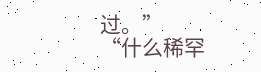过。”
“什么稀罕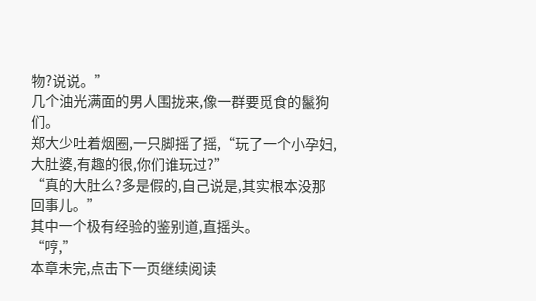物?说说。”
几个油光满面的男人围拢来,像一群要觅食的鬣狗们。
郑大少吐着烟圈,一只脚摇了摇,“玩了一个小孕妇,大肚婆,有趣的很,你们谁玩过?”
“真的大肚么?多是假的,自己说是,其实根本没那回事儿。”
其中一个极有经验的鉴别道,直摇头。
“哼,”
本章未完,点击下一页继续阅读